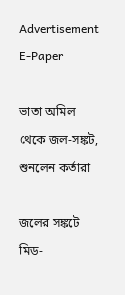Advertisement
E-Paper

ভাতা অমিল থেকে জল-সঙ্কট, শুনলেন কর্তারা

জলের সঙ্কটে মিড-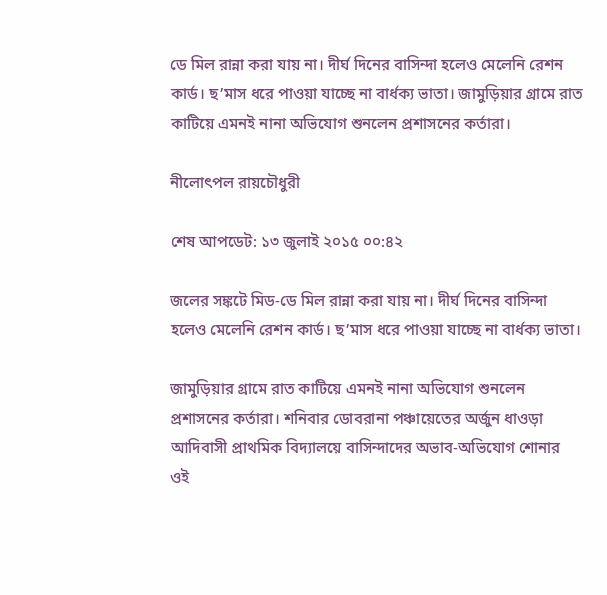ডে মিল রান্না করা যায় না। দীর্ঘ দিনের বাসিন্দা হলেও মেলেনি রেশন কার্ড। ছ’মাস ধরে পাওয়া যাচ্ছে না বার্ধক্য ভাতা। জামুড়িয়ার গ্রামে রাত কাটিয়ে এমনই নানা অভিযোগ শুনলেন প্রশাসনের কর্তারা।

নীলোৎপল রায়চৌধুরী

শেষ আপডেট: ১৩ জুলাই ২০১৫ ০০:৪২

জলের সঙ্কটে মিড-ডে মিল রান্না করা যায় না। দীর্ঘ দিনের বাসিন্দা হলেও মেলেনি রেশন কার্ড। ছ’মাস ধরে পাওয়া যাচ্ছে না বার্ধক্য ভাতা।

জামুড়িয়ার গ্রামে রাত কাটিয়ে এমনই নানা অভিযোগ শুনলেন প্রশাসনের কর্তারা। শনিবার ডোবরানা পঞ্চায়েতের অর্জুন ধাওড়া আদিবাসী প্রাথমিক বিদ্যালয়ে বাসিন্দাদের অভাব-অভিযোগ শোনার ওই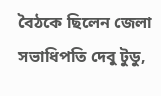বৈঠকে ছিলেন জেলা সভাধিপতি দেবু টুডু,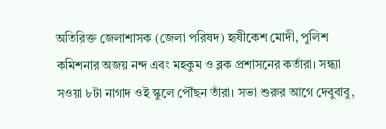অতিরিক্ত জেলাশাসক (জেলা পরিষদ) হৃষীকেশ মোদী, পুলিশ কমিশনার অজয় নন্দ এবং মহকুম ও ব্লক প্রশাসনের কর্তারা। সন্ধ্যা সওয়া ৮টা নাগাদ ওই স্কুলে পৌঁছন তাঁরা। সভা শুরুর আগে দেবুবাবু,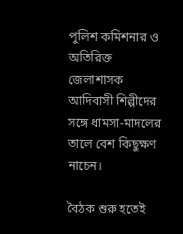পুলিশ কমিশনার ও অতিরিক্ত জেলাশাসক আদিবাসী শিল্পীদের সঙ্গে ধামসা-মাদলের তালে বেশ কিছুক্ষণ নাচেন।

বৈঠক শুরু হতেই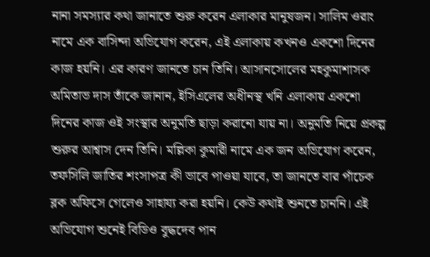নানা সমস্যার কথা জানাতে শুরু করেন এলাকার মানুষজন। সালিম ওরাং নামে এক বাসিন্দা অভিযোগ করেন, এই এলাকায় কখনও একশো দিনের কাজ হয়নি। এর কারণ জানতে চান তিনি। আসানসোলের মহকুমাশাসক অমিতাভ দাস তাঁকে জানান, ইসিএলের অধীনস্থ খনি এলাকায় একশো দিনের কাজ ওই সংস্থার অনুমতি ছাড়া করানো যায় না। অনুমতি নিয়ে প্রকল্প শুরুর আশ্বাস দেন তিনি। মল্লিকা কুমারী নামে এক জন অভিযোগ করেন, তফসিলি জাতির শংসাপত্র কী ভাবে পাওয়া যাবে, তা জানতে বার পাঁচেক ব্লক অফিসে গেলেও সাহায্য করা হয়নি। কেউ কথাই শুনতে চাননি। এই অভিযোগ শুনেই বিডিও বুদ্ধদেব পান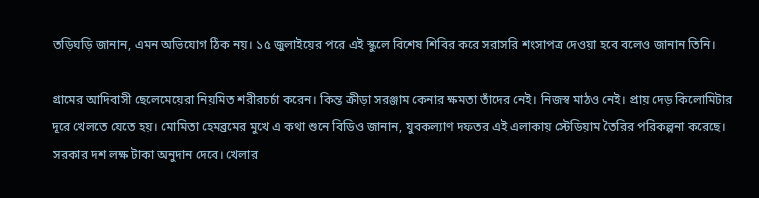তড়িঘড়ি জানান, এমন অভিযোগ ঠিক নয়। ১৫ জুলাইয়ের পরে এই স্কুলে বিশেষ শিবির করে সরাসরি শংসাপত্র দেওয়া হবে বলেও জানান তিনি।

গ্রামের আদিবাসী ছেলেমেয়েরা নিয়মিত শরীরচর্চা করেন। কিন্ত ক্রীড়া সরঞ্জাম কেনার ক্ষমতা তাঁদের নেই। নিজস্ব মাঠও নেই। প্রায় দেড় কিলোমিটার দূরে খেলতে যেতে হয়। মোমিতা হেমব্রমের মুখে এ কথা শুনে বিডিও জানান, যুবকল্যাণ দফতর এই এলাকায় স্টেডিয়াম তৈরির পরিকল্পনা করেছে। সরকার দশ লক্ষ টাকা অনুদান দেবে। খেলার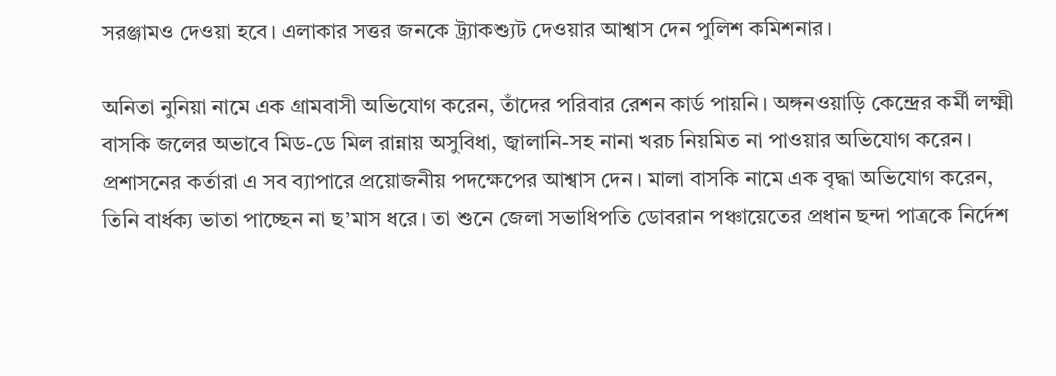সরঞ্জামও দেওয়া হবে। এলাকার সত্তর জনকে ট্র্যাকশ্যুট দেওয়ার আশ্বাস দেন পুলিশ কমিশনার।

অনিতা নুনিয়া নামে এক গ্রামবাসী অভিযোগ করেন, তাঁদের পরিবার রেশন কার্ড পায়নি। অঙ্গনওয়াড়ি কেন্দ্রের কর্মী লক্ষ্মী বাসকি জলের অভাবে মিড-ডে মিল রান্নায় অসুবিধা, জ্বালানি-সহ নানা খরচ নিয়মিত না পাওয়ার অভিযোগ করেন। প্রশাসনের কর্তারা এ সব ব্যাপারে প্রয়োজনীয় পদক্ষেপের আশ্বাস দেন। মালা বাসকি নামে এক বৃদ্ধা অভিযোগ করেন, তিনি বার্ধক্য ভাতা পাচ্ছেন না ছ’মাস ধরে। তা শুনে জেলা সভাধিপতি ডোবরান পঞ্চায়েতের প্রধান ছন্দা পাত্রকে নির্দেশ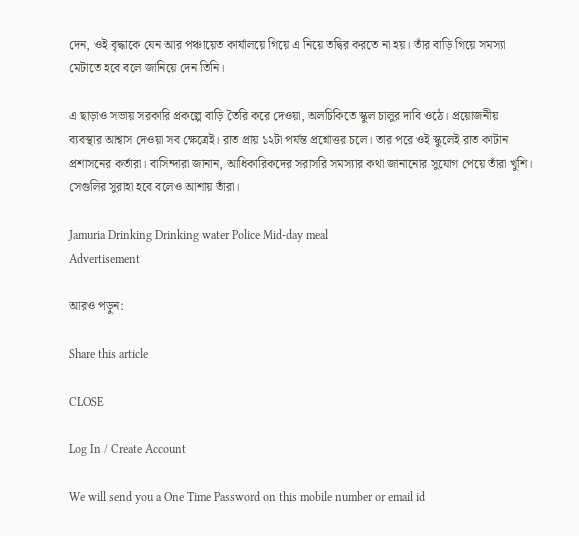দেন, ওই বৃদ্ধাকে যেন আর পঞ্চায়েত কার্যালয়ে গিয়ে এ নিয়ে তদ্বির করতে না হয়। তাঁর বাড়ি গিয়ে সমস্যা মেটাতে হবে বলে জানিয়ে দেন তিনি।

এ ছাড়াও সভায় সরকারি প্রকল্পে বাড়ি তৈরি করে দেওয়া, অলচিকিতে স্কুল চালুর দাবি ওঠে। প্রয়োজনীয় ব্যবস্থার আশ্বাস দেওয়া সব ক্ষেত্রেই। রাত প্রায় ১২টা পর্যন্ত প্রশ্নোত্তর চলে। তার পরে ওই স্কুলেই রাত কাটান প্রশাসনের কর্তারা। বাসিন্দারা জানান, আধিকারিকদের সরাসরি সমস্যার কথা জানানোর সুযোগ পেয়ে তাঁরা খুশি। সেগুলির সুরাহা হবে বলেও আশায় তাঁরা।

Jamuria Drinking Drinking water Police Mid-day meal
Advertisement

আরও পড়ুন:

Share this article

CLOSE

Log In / Create Account

We will send you a One Time Password on this mobile number or email id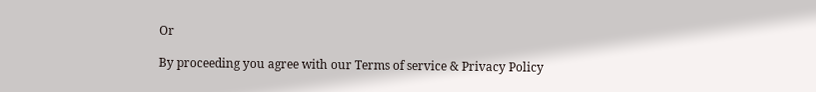Or

By proceeding you agree with our Terms of service & Privacy Policy